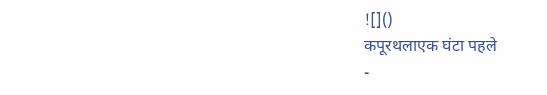![]()
कपूरथलाएक घंटा पहले
-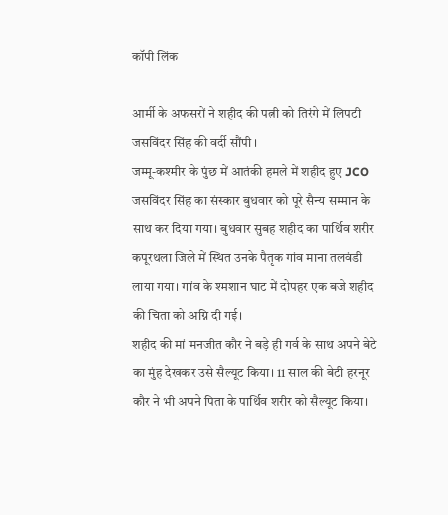कॉपी लिंक

आर्मी के अफसरों ने शहीद की पत्नी को तिरंगे में लिपटी जसविंदर सिंह की वर्दी सौंपी ।
जम्मू-कश्मीर के पुंछ में आतंकी हमले में शहीद हुए JCO जसविंदर सिंह का संस्कार बुधवार को पूरे सैन्य सम्मान के साथ कर दिया गया। बुधवार सुबह शहीद का पार्थिव शरीर कपूरथला जिले में स्थित उनके पैतृक गांव माना तलवंडी लाया गया। गांव के श्मशान घाट में दोपहर एक बजे शहीद की चिता को अग्नि दी गई।
शहीद की मां मनजीत कौर ने बड़े ही गर्व के साथ अपने बेटे का मुंह देखकर उसे सैल्यूट किया। 11 साल की बेटी हरनूर कौर ने भी अपने पिता के पार्थिव शरीर को सैल्यूट किया।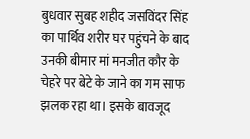बुधवार सुबह शहीद जसविंदर सिंह का पार्थिव शरीर घर पहुंचने के बाद उनकी बीमार मां मनजीत कौर के चेहरे पर बेटे के जाने का गम साफ झलक रहा था। इसके बावजूद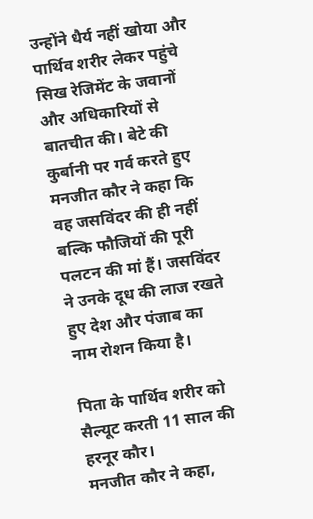उन्होंने धैर्य नहीं खोया और पार्थिव शरीर लेकर पहुंचे सिख रेजिमेंट के जवानों और अधिकारियों से बातचीत की। बेटे की कुर्बानी पर गर्व करते हुए मनजीत कौर ने कहा कि वह जसविंदर की ही नहीं बल्कि फौजियों की पूरी पलटन की मां हैं। जसविंदर ने उनके दूध की लाज रखते हुए देश और पंजाब का नाम रोशन किया है।

पिता के पार्थिव शरीर को सैल्यूट करती 11 साल की हरनूर कौर।
मनजीत कौर ने कहा,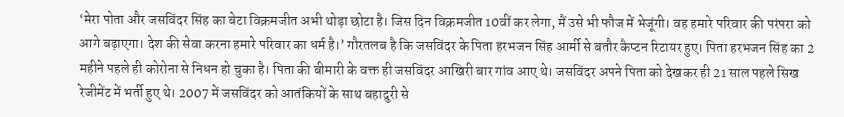‘मेरा पोता और जसविंदर सिंह का बेटा विक्रमजीत अभी थोड़ा छोटा है। जिस दिन विक्रमजीत 10वीं कर लेगा, मैं उसे भी फौज में भेजूंगी। वह हमारे परिवार की परंपरा को आगे बढ़ाएगा। देश की सेवा करना हमारे परिवार का धर्म है।’ गौरतलब है कि जसविंदर के पिता हरभजन सिंह आर्मी से बतौर कैप्टन रिटायर हुए। पिता हरभजन सिंह का 2 महीने पहले ही कोरोना से निधन हो चुका है। पिता की बीमारी के वक्त ही जसविंदर आखिरी बार गांव आए थे। जसविंदर अपने पिता को देखकर ही 21 साल पहले सिख रेजीमेंट में भर्ती हुए थे। 2007 में जसविंदर को आतंकियों के साथ बहादुरी से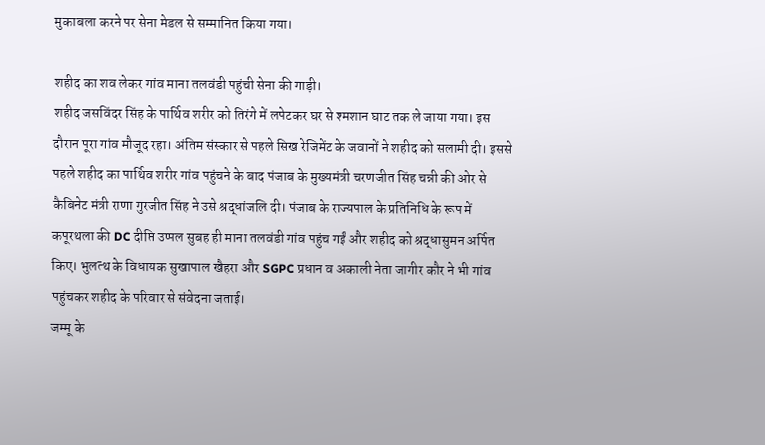मुकाबला करने पर सेना मेडल से सम्मानित किया गया।

शहीद का शव लेकर गांव माना तलवंडी पहुंची सेना की गाड़ी।
शहीद जसविंदर सिंह के पार्थिव शरीर को तिरंगे में लपेटकर घर से श्मशान घाट तक ले जाया गया। इस दौरान पूरा गांव मौजूद रहा। अंतिम संस्कार से पहले सिख रेजिमेंट के जवानों ने शहीद को सलामी दी। इससे पहले शहीद का पार्थिव शरीर गांव पहुंचने के बाद पंजाब के मुख्यमंत्री चरणजीत सिंह चन्नी की ओर से कैबिनेट मंत्री राणा गुरजीत सिंह ने उसे श्रद्धांजलि दी। पंजाब के राज्यपाल के प्रतिनिधि के रूप में कपूरथला की DC दीप्ति उप्पल सुबह ही माना तलवंडी गांव पहुंच गईं और शहीद को श्रद्धासुमन अर्पित किए। भुलत्थ के विधायक सुखापाल खैहरा और SGPC प्रधान व अकाली नेता जागीर कौर ने भी गांव पहुंचकर शहीद के परिवार से संवेदना जताई।
जम्मू के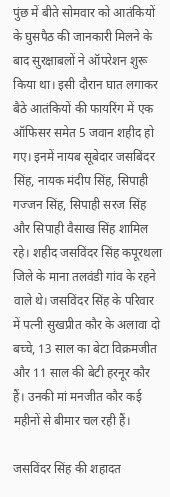पुंछ में बीते सोमवार को आतंकियों के घुसपैठ की जानकारी मिलने के बाद सुरक्षाबलों ने ऑपरेशन शुरू किया था। इसी दौरान घात लगाकर बैठे आतंकियों की फायरिंग में एक ऑफिसर समेत 5 जवान शहीद हो गए। इनमें नायब सूबेदार जसबिंदर सिंह, नायक मंदीप सिंह, सिपाही गज्जन सिंह, सिपाही सरज सिंह और सिपाही वैसाख सिंह शामिल रहे। शहीद जसविंदर सिंह कपूरथला जिले के माना तलवंडी गांव के रहने वाले थे। जसविंदर सिंह के परिवार में पत्नी सुखप्रीत कौर के अलावा दो बच्चे, 13 साल का बेटा विक्रमजीत और 11 साल की बेटी हरनूर कौर हैं। उनकी मां मनजीत कौर कई महीनों से बीमार चल रही हैं।

जसविंदर सिंह की शहादत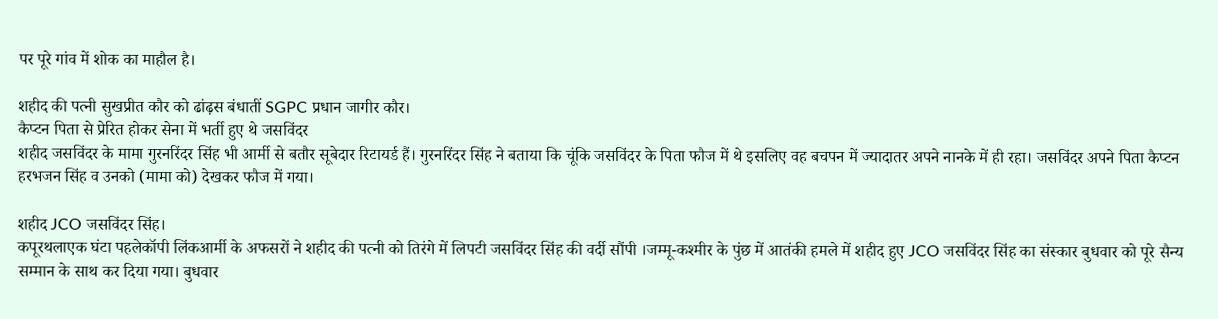पर पूरे गांव में शोक का माहौल है।

शहीद की पत्नी सुखप्रीत कौर को ढांढ़स बंधातीं SGPC प्रधान जागीर कौर।
कैप्टन पिता से प्रेरित होकर सेना में भर्ती हुए थे जसविंदर
शहीद जसविंदर के मामा गुरनरिंदर सिंह भी आर्मी से बतौर सूबेदार रिटायर्ड हैं। गुरनरिंदर सिंह ने बताया कि चूंकि जसविंदर के पिता फौज में थे इसलिए वह बचपन में ज्यादातर अपने नानके में ही रहा। जसविंदर अपने पिता कैप्टन हरभजन सिंह व उनको (मामा को) देखकर फौज में गया।

शहीद JCO जसविंदर सिंह।
कपूरथलाएक घंटा पहलेकॉपी लिंकआर्मी के अफसरों ने शहीद की पत्नी को तिरंगे में लिपटी जसविंदर सिंह की वर्दी सौंपी ।जम्मू-कश्मीर के पुंछ में आतंकी हमले में शहीद हुए JCO जसविंदर सिंह का संस्कार बुधवार को पूरे सैन्य सम्मान के साथ कर दिया गया। बुधवार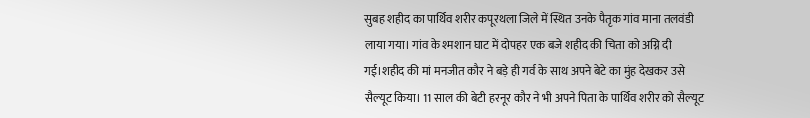सुबह शहीद का पार्थिव शरीर कपूरथला जिले में स्थित उनके पैतृक गांव माना तलवंडी लाया गया। गांव के श्मशान घाट में दोपहर एक बजे शहीद की चिता को अग्नि दी गई।शहीद की मां मनजीत कौर ने बड़े ही गर्व के साथ अपने बेटे का मुंह देखकर उसे सैल्यूट किया। 11 साल की बेटी हरनूर कौर ने भी अपने पिता के पार्थिव शरीर को सैल्यूट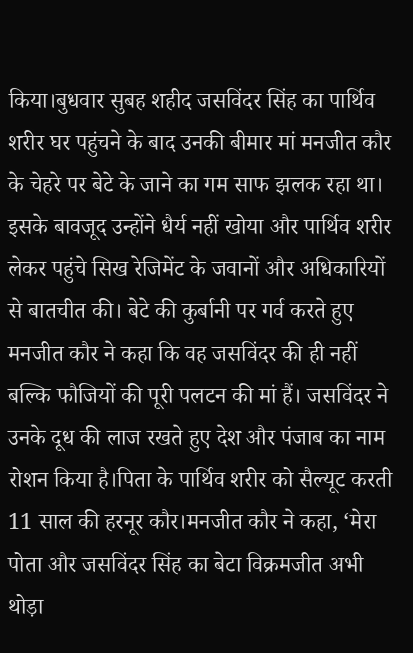किया।बुधवार सुबह शहीद जसविंदर सिंह का पार्थिव शरीर घर पहुंचने के बाद उनकी बीमार मां मनजीत कौर के चेहरे पर बेटे के जाने का गम साफ झलक रहा था। इसके बावजूद उन्होंने धैर्य नहीं खोया और पार्थिव शरीर लेकर पहुंचे सिख रेजिमेंट के जवानों और अधिकारियों से बातचीत की। बेटे की कुर्बानी पर गर्व करते हुए मनजीत कौर ने कहा कि वह जसविंदर की ही नहीं बल्कि फौजियों की पूरी पलटन की मां हैं। जसविंदर ने उनके दूध की लाज रखते हुए देश और पंजाब का नाम रोशन किया है।पिता के पार्थिव शरीर को सैल्यूट करती 11 साल की हरनूर कौर।मनजीत कौर ने कहा, ‘मेरा पोता और जसविंदर सिंह का बेटा विक्रमजीत अभी थोड़ा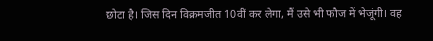छोटा है। जिस दिन विक्रमजीत 10वीं कर लेगा, मैं उसे भी फौज में भेजूंगी। वह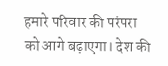हमारे परिवार की परंपरा को आगे बढ़ाएगा। देश की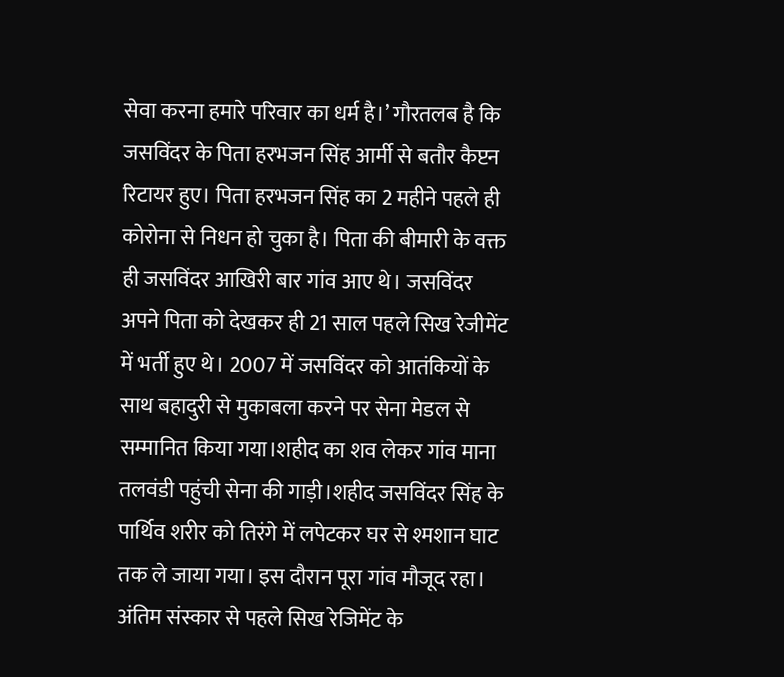सेवा करना हमारे परिवार का धर्म है।’ गौरतलब है कि जसविंदर के पिता हरभजन सिंह आर्मी से बतौर कैप्टन रिटायर हुए। पिता हरभजन सिंह का 2 महीने पहले ही कोरोना से निधन हो चुका है। पिता की बीमारी के वक्त ही जसविंदर आखिरी बार गांव आए थे। जसविंदर अपने पिता को देखकर ही 21 साल पहले सिख रेजीमेंट में भर्ती हुए थे। 2007 में जसविंदर को आतंकियों के साथ बहादुरी से मुकाबला करने पर सेना मेडल से सम्मानित किया गया।शहीद का शव लेकर गांव माना तलवंडी पहुंची सेना की गाड़ी।शहीद जसविंदर सिंह के पार्थिव शरीर को तिरंगे में लपेटकर घर से श्मशान घाट तक ले जाया गया। इस दौरान पूरा गांव मौजूद रहा। अंतिम संस्कार से पहले सिख रेजिमेंट के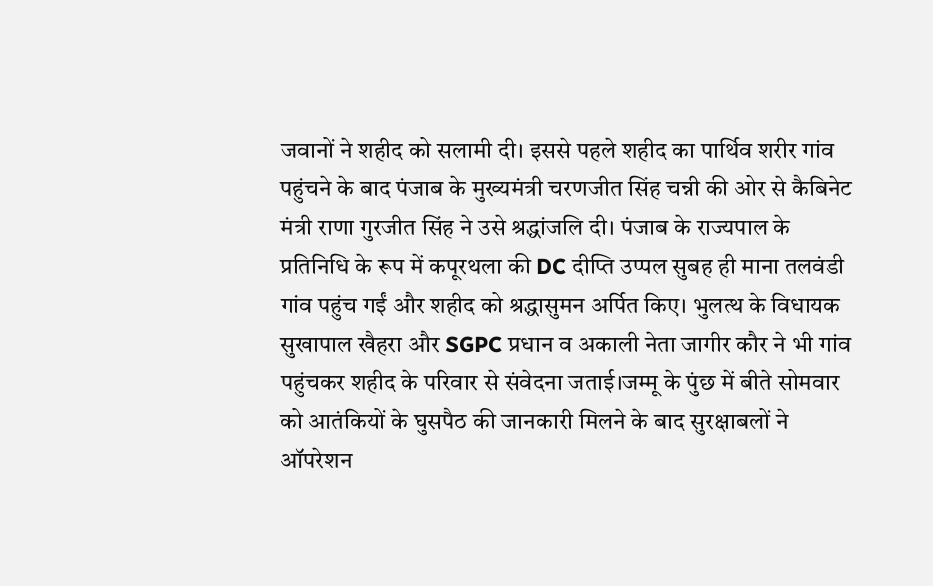जवानों ने शहीद को सलामी दी। इससे पहले शहीद का पार्थिव शरीर गांव पहुंचने के बाद पंजाब के मुख्यमंत्री चरणजीत सिंह चन्नी की ओर से कैबिनेट मंत्री राणा गुरजीत सिंह ने उसे श्रद्धांजलि दी। पंजाब के राज्यपाल के प्रतिनिधि के रूप में कपूरथला की DC दीप्ति उप्पल सुबह ही माना तलवंडी गांव पहुंच गईं और शहीद को श्रद्धासुमन अर्पित किए। भुलत्थ के विधायक सुखापाल खैहरा और SGPC प्रधान व अकाली नेता जागीर कौर ने भी गांव पहुंचकर शहीद के परिवार से संवेदना जताई।जम्मू के पुंछ में बीते सोमवार को आतंकियों के घुसपैठ की जानकारी मिलने के बाद सुरक्षाबलों ने ऑपरेशन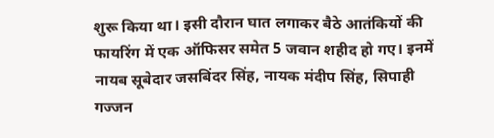शुरू किया था। इसी दौरान घात लगाकर बैठे आतंकियों की फायरिंग में एक ऑफिसर समेत 5 जवान शहीद हो गए। इनमें नायब सूबेदार जसबिंदर सिंह, नायक मंदीप सिंह, सिपाही गज्जन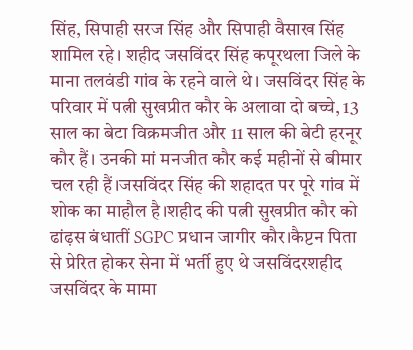सिंह, सिपाही सरज सिंह और सिपाही वैसाख सिंह शामिल रहे। शहीद जसविंदर सिंह कपूरथला जिले के माना तलवंडी गांव के रहने वाले थे। जसविंदर सिंह के परिवार में पत्नी सुखप्रीत कौर के अलावा दो बच्चे, 13 साल का बेटा विक्रमजीत और 11 साल की बेटी हरनूर कौर हैं। उनकी मां मनजीत कौर कई महीनों से बीमार चल रही हैं।जसविंदर सिंह की शहादत पर पूरे गांव में शोक का माहौल है।शहीद की पत्नी सुखप्रीत कौर को ढांढ़स बंधातीं SGPC प्रधान जागीर कौर।कैप्टन पिता से प्रेरित होकर सेना में भर्ती हुए थे जसविंदरशहीद जसविंदर के मामा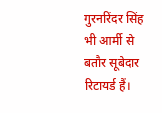गुरनरिंदर सिंह भी आर्मी से बतौर सूबेदार रिटायर्ड हैं।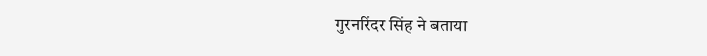गुरनरिंदर सिंह ने बताया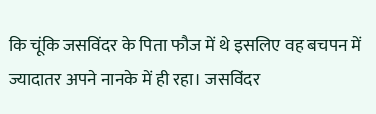कि चूंकि जसविंदर के पिता फौज में थे इसलिए वह बचपन में ज्यादातर अपने नानके में ही रहा। जसविंदर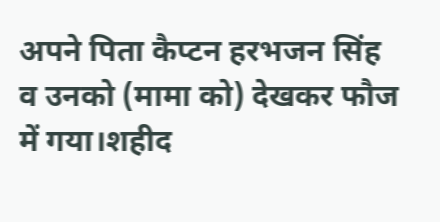अपने पिता कैप्टन हरभजन सिंह व उनको (मामा को) देखकर फौज में गया।शहीद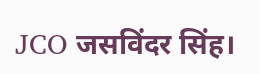JCO जसविंदर सिंह।